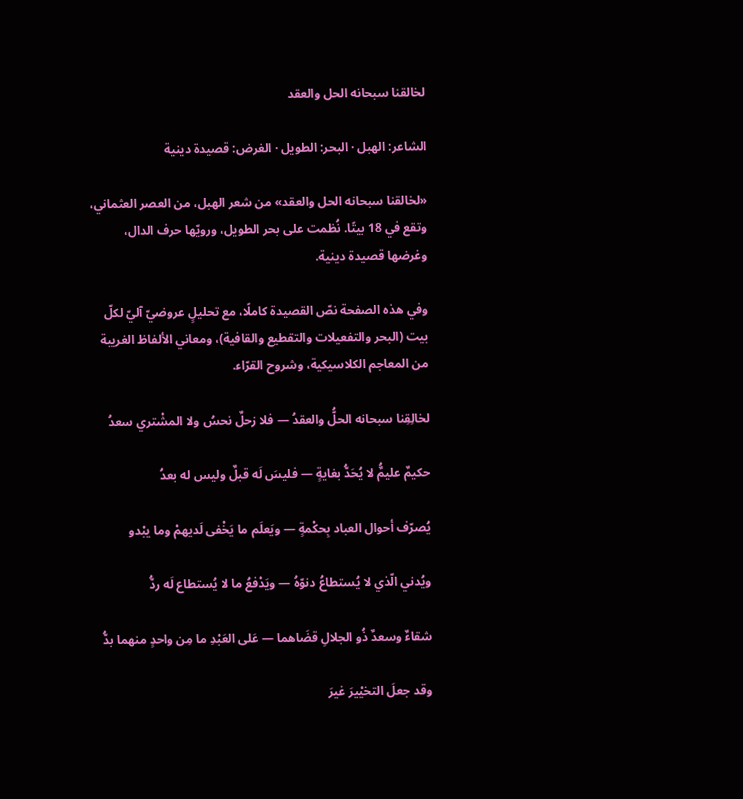لخالقنا سبحانه الحل والعقد

الشاعر: الهبل · البحر: الطويل · الغرض: قصيدة دينية

«لخالقنا سبحانه الحل والعقد» من شعر الهبل، من العصر العثماني، وتقع في 18 بيتًا. نُظمت على بحر الطويل، ورويّها حرف الدال، وغرضها قصيدة دينية.

وفي هذه الصفحة نصّ القصيدة كاملًا، مع تحليلٍ عروضيّ آليّ لكلّ بيت (البحر والتفعيلات والتقطيع والقافية)، ومعاني الألفاظ الغريبة من المعاجم الكلاسيكية، وشروح القرّاء.

لخالِقِنا سبحانه الحلُّ والعقدُ — فلا زحلٌ نحسُ ولا المشْتري سعدُ

حكيمٌ عليمٌُ لا يُحَدُّ بغايةٍ — فليسَ لَه قبلٌ وليس له بعدُ

يُصرّف أحوال العباد بِحكْمةٍ — ويَعلَم ما يَخْفى لَديهمْ وما يبْدو

ويُدني الّذي لا يُستطاعُ دنوّهُ — ويَدْفعُ ما لا يُستطاع لَه ردُّ

شقاءٌ وسعدٌ ذُو الجلالِ قضَاهما — عَلى العَبْدِ ما مِن واحدٍ منهما بدُّ

وقد جعلَ التخيْيرَ غيرَ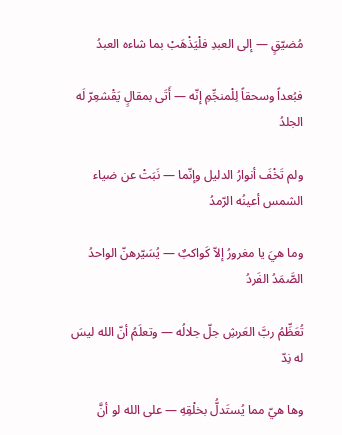مُضيّقٍ — إلى العبدِ فلْيَذْهَبْ بما شاءه العبدُ

فبُعداً وسحقاً لِلْمنجِّمِ إنّه — أَتَى بمقالٍ يَقْشعِرّ لَه الجلدُ

ولم تَخْفَ أنوارُ الدليل وإنّما — نَبَتْ عن ضياء الشمس أعينُه الرّمدُ

وما هيَ يا مغرورُ إلاّ كَواكبٌ — يُسَيّرهنّ الواحدُ الصَّمَدُ الفَردُ

تُعَظِّمُ ربَّ العَرشِ جلّ جلالُه — وتعلَمُ أنّ الله ليسَ له نِدّ

وها هيّ مما يُستَدلُّ بخلْقِهِ — على الله لو أنَّ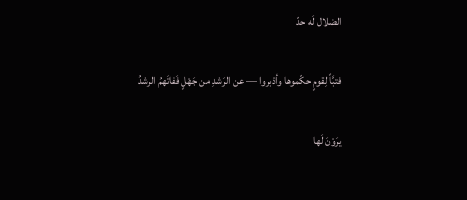الضلال لَه حدّ

فتبَّاً لِقومٍ حكّموها وأدْبروا — عن الرَشدِ من جَهْلٍ فَفاتَهمُ الرشدُ

يرَوْنَ لَها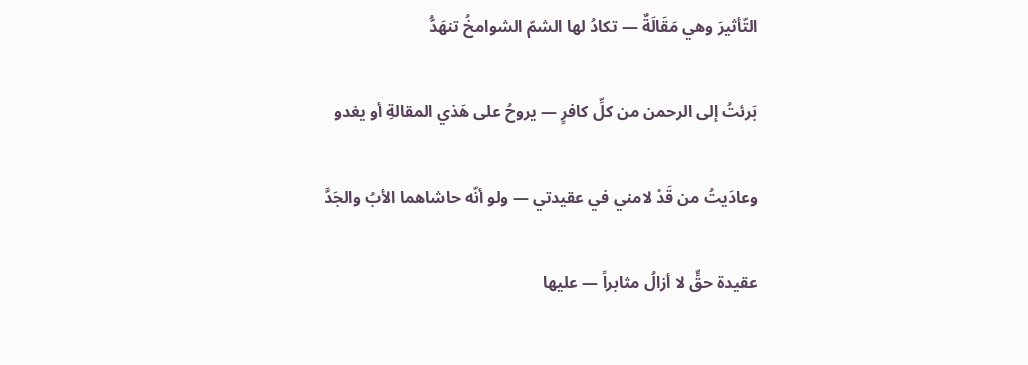التّأثيرَ وهي مَقَالَةٌ — تكادُ لها الشمّ الشوامخُ تنهَدُّ

بَرئتُ إلى الرحمن من كلِّ كافرٍ — يروحُ على هَذي المقالةِ أو يغدو

وعادَيتُ من قَدْ لامني في عقيدتي — ولو أنّه حاشاهما الأبُ والجَدَّ

عقيدة حقٍّ لا أزالُ مثابراً — عليها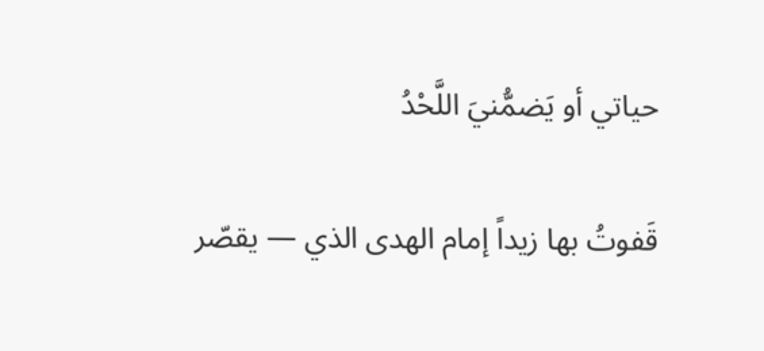حياتي أو يَضمُّنيَ اللَّحْدُ

قَفوتُ بها زيداً إمام الهدى الذي — يقصّر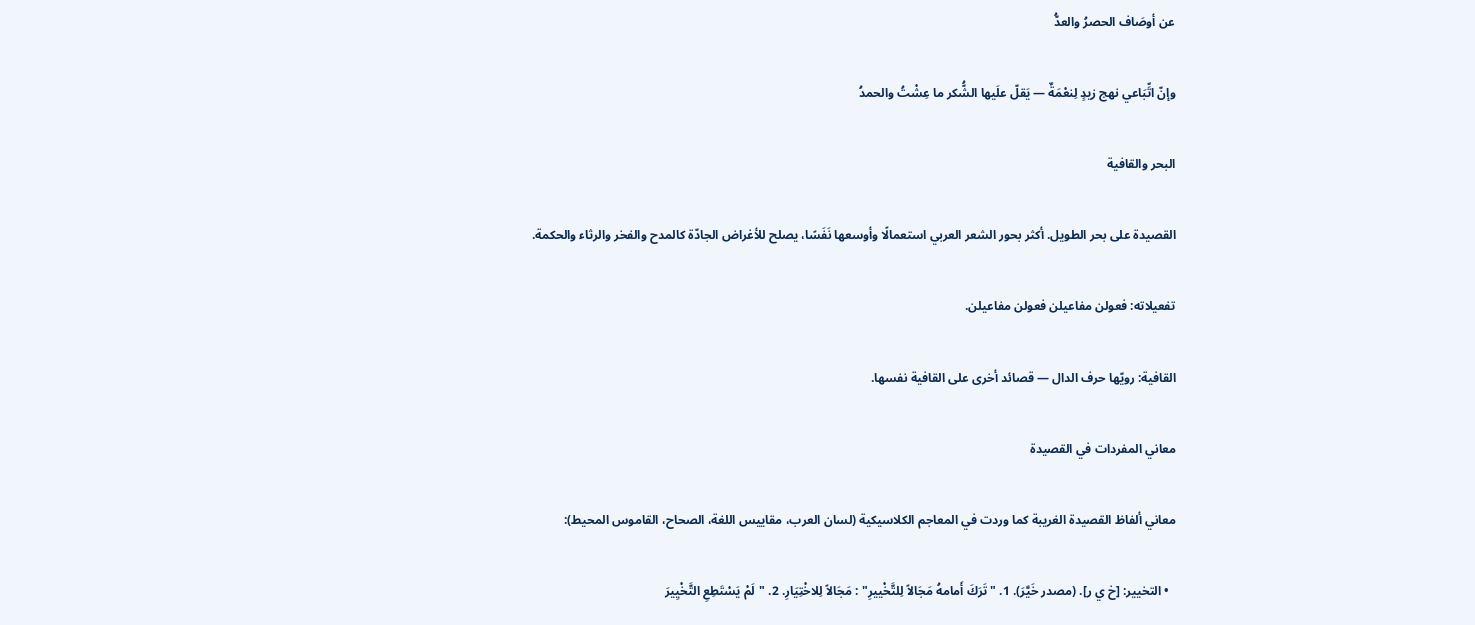عن أوصَاف الحصرُ والعدُّ

وإنّ اتِّبَاعي نهج زيدٍ لِنعْمَةٌ — يَقلّ علَيها الشُّكر ما عِشْتُ والحمدُ

البحر والقافية

القصيدة على بحر الطويل. أكثر بحور الشعر العربي استعمالًا وأوسعها نَفَسًا، يصلح للأغراض الجادّة كالمدح والفخر والرثاء والحكمة.

تفعيلاته: فعولن مفاعيلن فعولن مفاعيلن.

القافية: رويّها حرف الدال — قصائد أخرى على القافية نفسها.

معاني المفردات في القصيدة

معاني ألفاظ القصيدة الغريبة كما وردت في المعاجم الكلاسيكية (لسان العرب، مقاييس اللغة، الصحاح، القاموس المحيط):

  • التخيير: [خ ي ر]. (مصدر خَيَّرَ). 1. "تَرَكَ أَمامهُ مَجَالاً لِلتَّخْييرِ" : مَجَالاً لِلاخْتِيَارِ. 2. "لَمْ يَسْتَطِعِ التَّخْيِيرَ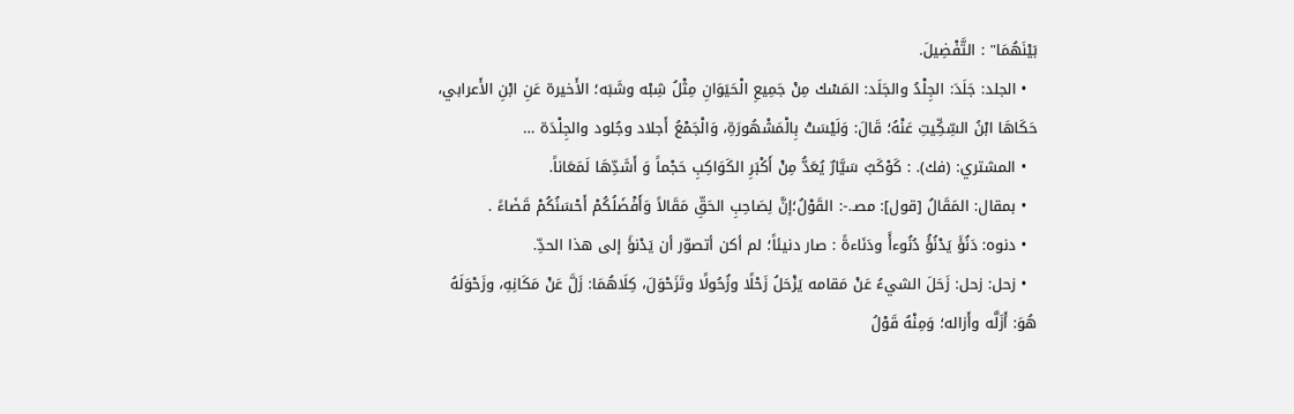بَيْنَهُمَا" : التَّفْضِيلَ.
  • الجلد: جَلَدَ: الجِلْدُ والجَلَد: المَسْك مِنْ جَمِيعِ الْحَيَوَانِ مِثْلُ شِبْه وشَبَه؛ الأَخيرة عَنِ ابْنِ الأَعرابي، حَكَاهَا ابْنُ السِّكِّيتِ عَنْهُ؛ قَالَ: وَلَيْسَتْ بِالْمَشْهُورَةِ، وَالْجَمْعُ أَجلاد وجُلود والجِلْدَة …
  • المشتري: (فك). : كَوْكَبٌ سَيَّارٌ يُعَدُّ مِنْ أَكْبَرِ الكَوَاكِبِ حَجْماً وَ أَشَدِّهَا لَمَعَاناً.
  • بمقال: المَقَالُ [قول]: مصـ.-: القَوْلُ؛إنَّ لِصَاحِبِ الحَقِّ مَقَالاً وَأَفْضَلُكُمْ أَحْسَنُكُمْ قَضَاءً .
  • دنوه: دَنُؤَ يَدْنُؤُ دُنُوءأً ودَنَاءةً : صار دنيئاً؛ لم أكن أتصوّر أن يَدْنؤَ إلى هذا الحدِّ.
  • زحل: زحل: زَحَلَ الشيءُ عَنْ مَقامه يَزْحَلُ زَحْلًا وزُحُولًا وتَزَحْوَلَ، كِلَاهُمَا: زَلَّ عَنْ مَكَانِهِ، وزَحْوَلَهُ هُوَ: أَزَلَّه وأَزاله؛ وَمِنْهُ قَوْلُ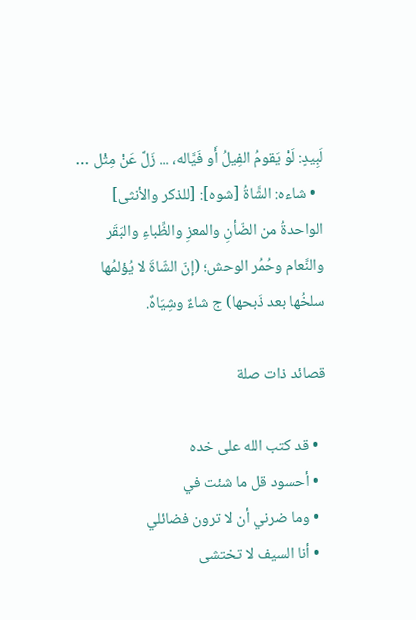لَبِيدٍ: لَوْ يَقومُ الفِيلُ أَو فَيَّاله، ... زَلَّ عَنْ مِثْل …
  • شاءه: الشَّاةُ [شوه]: [للذكر والأنثى] الواحدةُ من الضّأنِ والمعزِ والظِّباءِ والبَقَر والنَّعام وحُمُر الوحش؛ (إنّ الشّاةَ لا يُؤلمُها سلخُها بعد ذَبحها) ج شاءٌ وشِيَاهٌ.

قصائد ذات صلة

  • قد كتب الله على خده
  • أحسود قل ما شئت في
  • وما ضرني أن لا ترون فضائلي
  • أنا السيف لا تختشى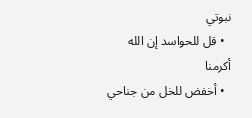نبوتي
  • قل للحواسد إن الله أكرمنا
  • أخفض للخل من جناحي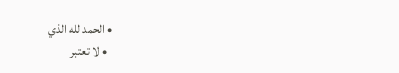• الحمد لله الذي
  • لا تعتبر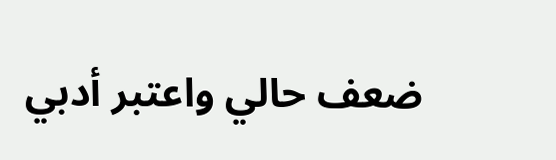ضعف حالي واعتبر أدبي